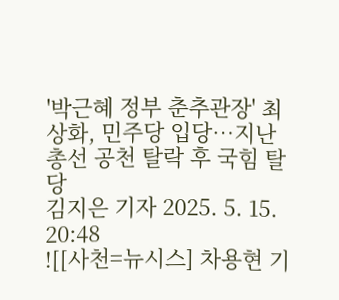'박근혜 정부 춘추관장' 최상화, 민주당 입당…지난 총선 공천 탈락 후 국힘 탈당
김지은 기자 2025. 5. 15. 20:48
![[사천=뉴시스] 차용현 기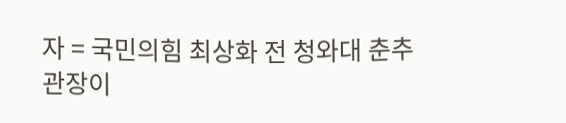자 = 국민의힘 최상화 전 청와대 춘추관장이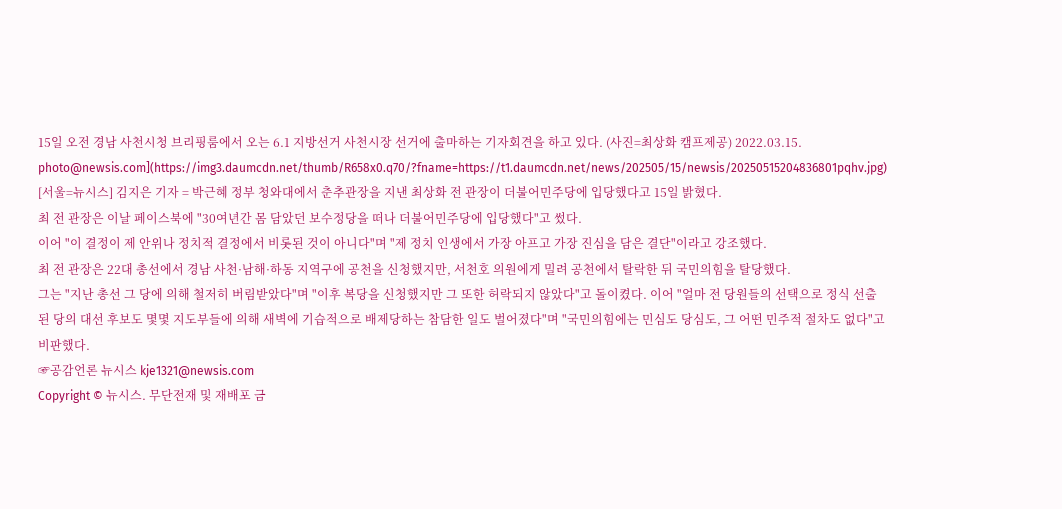15일 오전 경남 사천시청 브리핑룸에서 오는 6.1 지방선거 사천시장 선거에 출마하는 기자회견을 하고 있다. (사진=최상화 캠프제공) 2022.03.15. photo@newsis.com](https://img3.daumcdn.net/thumb/R658x0.q70/?fname=https://t1.daumcdn.net/news/202505/15/newsis/20250515204836801pqhv.jpg)
[서울=뉴시스] 김지은 기자 = 박근혜 정부 청와대에서 춘추관장을 지낸 최상화 전 관장이 더불어민주당에 입당했다고 15일 밝혔다.
최 전 관장은 이날 페이스북에 "30여년간 몸 담았던 보수정당을 떠나 더불어민주당에 입당했다"고 썼다.
이어 "이 결정이 제 안위나 정치적 결정에서 비롯된 것이 아니다"며 "제 정치 인생에서 가장 아프고 가장 진심을 담은 결단"이라고 강조했다.
최 전 관장은 22대 총선에서 경남 사천·남해·하동 지역구에 공천을 신청했지만, 서천호 의원에게 밀려 공천에서 탈락한 뒤 국민의힘을 탈당했다.
그는 "지난 총선 그 당에 의해 철저히 버림받았다"며 "이후 복당을 신청했지만 그 또한 허락되지 않았다"고 돌이켰다. 이어 "얼마 전 당원들의 선택으로 정식 선출된 당의 대선 후보도 몇몇 지도부들에 의해 새벽에 기습적으로 배제당하는 참담한 일도 벌어졌다"며 "국민의힘에는 민심도 당심도, 그 어떤 민주적 절차도 없다"고 비판했다.
☞공감언론 뉴시스 kje1321@newsis.com
Copyright © 뉴시스. 무단전재 및 재배포 금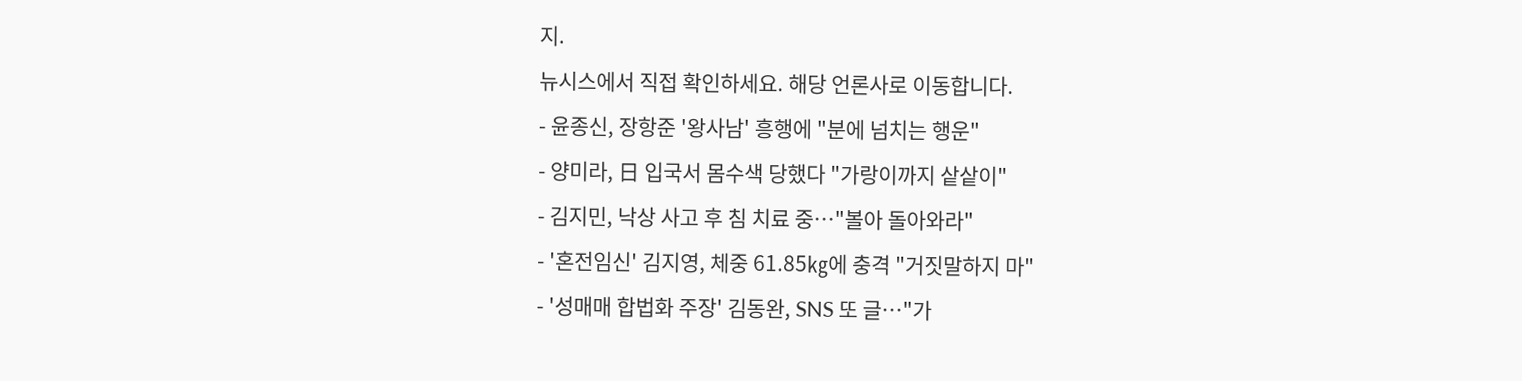지.
뉴시스에서 직접 확인하세요. 해당 언론사로 이동합니다.
- 윤종신, 장항준 '왕사남' 흥행에 "분에 넘치는 행운"
- 양미라, 日 입국서 몸수색 당했다 "가랑이까지 샅샅이"
- 김지민, 낙상 사고 후 침 치료 중…"볼아 돌아와라"
- '혼전임신' 김지영, 체중 61.85㎏에 충격 "거짓말하지 마"
- '성매매 합법화 주장' 김동완, SNS 또 글…"가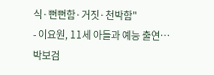식·뻔뻔함·거짓·천박함"
- 이요원, 11세 아들과 예능 출연…박보검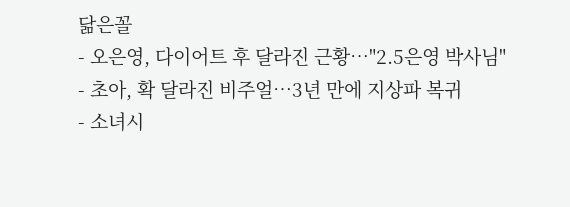닮은꼴
- 오은영, 다이어트 후 달라진 근황…"2.5은영 박사님"
- 초아, 확 달라진 비주얼…3년 만에 지상파 복귀
- 소녀시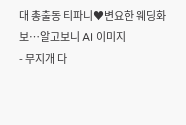대 총출동 티파니♥변요한 웨딩화보…알고보니 AI 이미지
- 무지개 다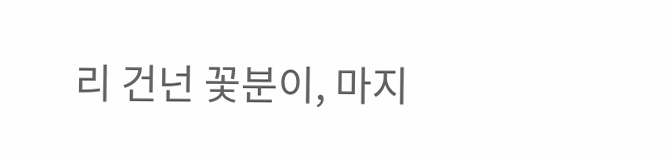리 건넌 꽃분이, 마지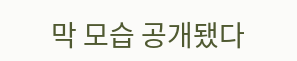막 모습 공개됐다